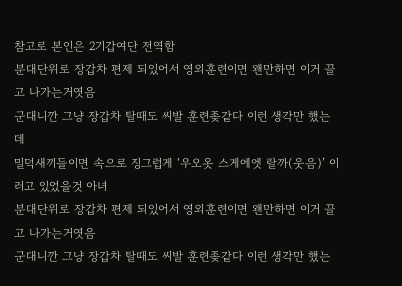참고로 본인은 2기갑여단 전역함
분대단위로 장갑차 편제 되있어서 영외훈련이면 왠만하면 이거 끌고 나가는거엿음
군대니깐 그냥 장갑차 탈때도 씨발 훈련좆같다 이런 생각만 했는데
밀덕새끼들이면 속으로 징그럽게 ‘우오옷 스게에엣 랄까(웃음)’ 이러고 있었을것 아녀
분대단위로 장갑차 편제 되있어서 영외훈련이면 왠만하면 이거 끌고 나가는거엿음
군대니깐 그냥 장갑차 탈때도 씨발 훈련좆같다 이런 생각만 했는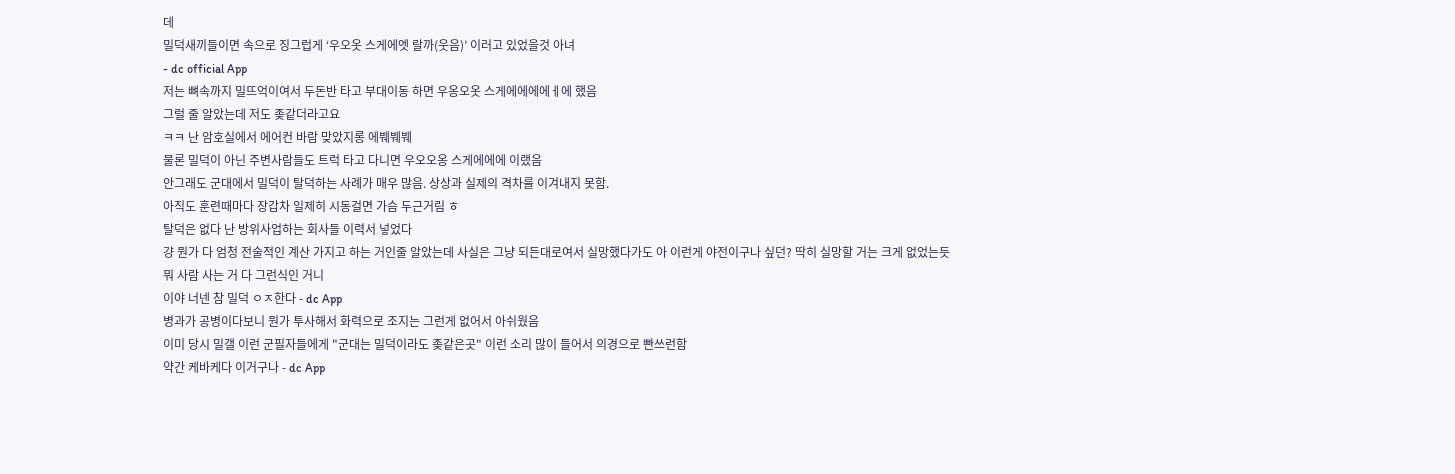데
밀덕새끼들이면 속으로 징그럽게 ‘우오옷 스게에엣 랄까(웃음)’ 이러고 있었을것 아녀
- dc official App
저는 뼈속까지 밀뜨억이여서 두돈반 타고 부대이동 하면 우옹오옷 스게에에에에ㅔ에 했음
그럴 줄 알았는데 저도 좆같더라고요
ㅋㅋ 난 암호실에서 에어컨 바람 맞았지롱 에붸붸붸
물론 밀덕이 아닌 주변사람들도 트럭 타고 다니면 우오오옹 스게에에에 이랬음
안그래도 군대에서 밀덕이 탈덕하는 사례가 매우 많음. 상상과 실제의 격차를 이겨내지 못함.
아직도 훈련때마다 장갑차 일제히 시동걸면 가슴 두근거림 ㅎ
탈덕은 없다 난 방위사업하는 회사들 이력서 넣었다
걍 뭔가 다 엄청 전술적인 계산 가지고 하는 거인줄 알았는데 사실은 그냥 되든대로여서 실망했다가도 아 이런게 야전이구나 싶던? 딱히 실망할 거는 크게 없었는듯 뭐 사람 사는 거 다 그런식인 거니
이야 너넨 참 밀덕 ㅇㅈ한다 - dc App
병과가 공병이다보니 뭔가 투사해서 화력으로 조지는 그런게 없어서 아쉬웠음
이미 당시 밀갤 이런 군필자들에게 "군대는 밀덕이라도 좆같은곳" 이런 소리 많이 들어서 의경으로 빤쓰런함
약간 케바케다 이거구나 - dc App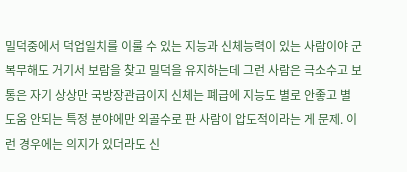밀덕중에서 덕업일치를 이룰 수 있는 지능과 신체능력이 있는 사람이야 군복무해도 거기서 보람을 찾고 밀덕을 유지하는데 그런 사람은 극소수고 보통은 자기 상상만 국방장관급이지 신체는 폐급에 지능도 별로 안좋고 별 도움 안되는 특정 분야에만 외골수로 판 사람이 압도적이라는 게 문제. 이런 경우에는 의지가 있더라도 신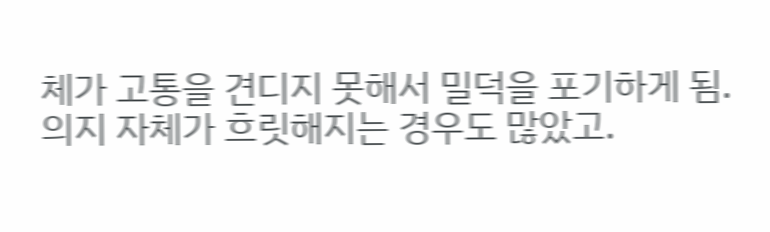체가 고통을 견디지 못해서 밀덕을 포기하게 됨. 의지 자체가 흐릿해지는 경우도 많았고.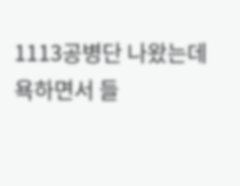1113공병단 나왔는데 욕하면서 들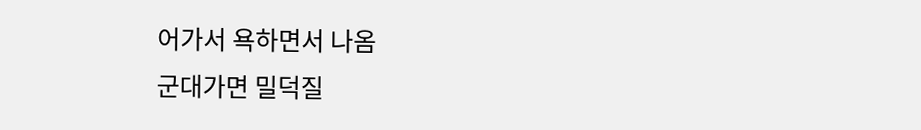어가서 욕하면서 나옴
군대가면 밀덕질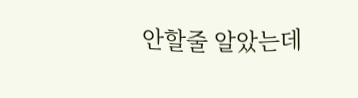안할줄 알았는데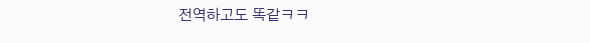전역하고도 똑같ㅋㅋ